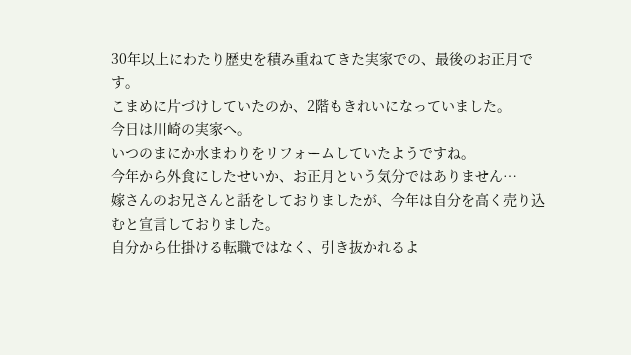30年以上にわたり歴史を積み重ねてきた実家での、最後のお正月です。
こまめに片づけしていたのか、2階もきれいになっていました。
今日は川崎の実家へ。
いつのまにか水まわりをリフォームしていたようですね。
今年から外食にしたせいか、お正月という気分ではありません…
嫁さんのお兄さんと話をしておりましたが、今年は自分を高く売り込むと宣言しておりました。
自分から仕掛ける転職ではなく、引き抜かれるよ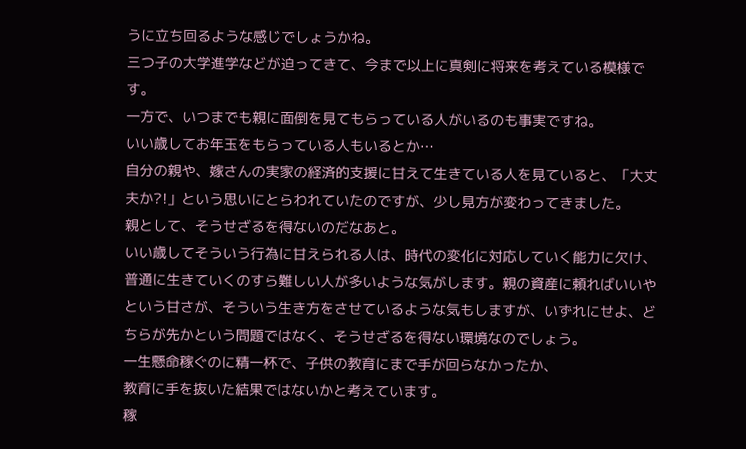うに立ち回るような感じでしょうかね。
三つ子の大学進学などが迫ってきて、今まで以上に真剣に将来を考えている模様です。
一方で、いつまでも親に面倒を見てもらっている人がいるのも事実ですね。
いい歳してお年玉をもらっている人もいるとか…
自分の親や、嫁さんの実家の経済的支援に甘えて生きている人を見ていると、「大丈夫か?!」という思いにとらわれていたのですが、少し見方が変わってきました。
親として、そうせざるを得ないのだなあと。
いい歳してそういう行為に甘えられる人は、時代の変化に対応していく能力に欠け、普通に生きていくのすら難しい人が多いような気がします。親の資産に頼ればいいやという甘さが、そういう生き方をさせているような気もしますが、いずれにせよ、どちらが先かという問題ではなく、そうせざるを得ない環境なのでしょう。
一生懸命稼ぐのに精一杯で、子供の教育にまで手が回らなかったか、
教育に手を抜いた結果ではないかと考えています。
稼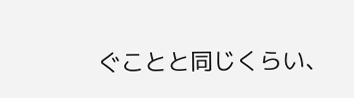ぐことと同じくらい、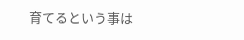育てるという事は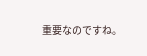重要なのですね。